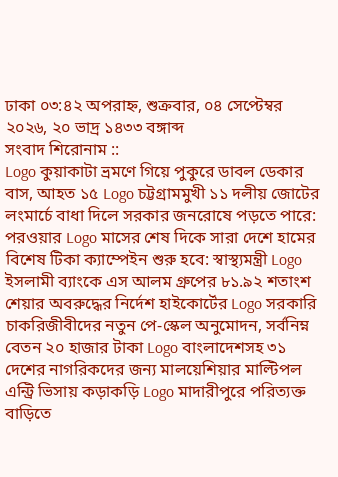ঢাকা ০৩:৪২ অপরাহ্ন, শুক্রবার, ০৪ সেপ্টেম্বর ২০২৬, ২০ ভাদ্র ১৪৩৩ বঙ্গাব্দ
সংবাদ শিরোনাম ::
Logo কুয়াকাটা ভ্রমণে গিয়ে পুকুরে ডাবল ডেকার বাস, আহত ১৫ Logo চট্টগ্রামমুখী ১১ দলীয় জোটের লংমার্চে বাধা দিলে সরকার জনরোষে পড়তে পারে: পরওয়ার Logo মাসের শেষ দিকে সারা দেশে হামের বিশেষ টিকা ক্যাম্পেইন শুরু হবে: স্বাস্থ্যমন্ত্রী Logo ইসলামী ব্যাংকে এস আলম গ্রুপের ৮১.৯২ শতাংশ শেয়ার অবরুদ্ধের নির্দেশ হাইকোর্টের Logo সরকারি চাকরিজীবীদের নতুন পে-স্কেল অনুমোদন, সর্বনিম্ন বেতন ২০ হাজার টাকা Logo বাংলাদেশসহ ৩১ দেশের নাগরিকদের জন্য মালয়েশিয়ার মাল্টিপল এন্ট্রি ভিসায় কড়াকড়ি Logo মাদারীপুরে পরিত্যক্ত বাড়িতে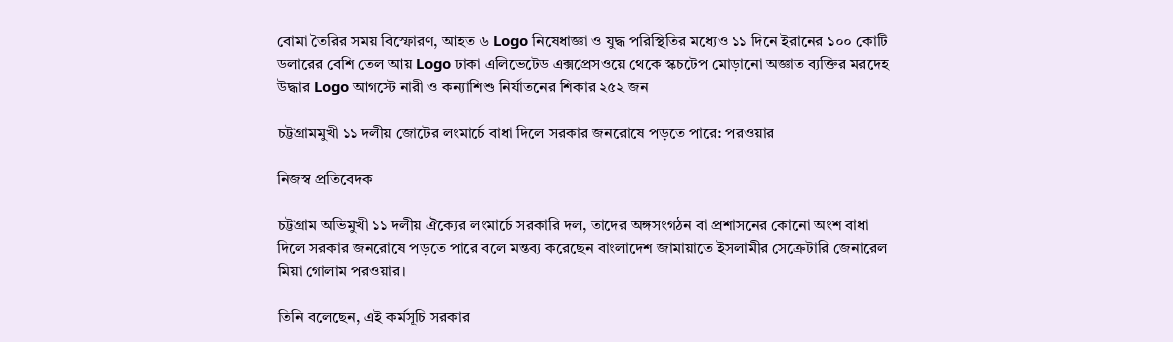বোমা তৈরির সময় বিস্ফোরণ, আহত ৬ Logo নিষেধাজ্ঞা ও যুদ্ধ পরিস্থিতির মধ্যেও ১১ দিনে ইরানের ১০০ কোটি ডলারের বেশি তেল আয় Logo ঢাকা এলিভেটেড এক্সপ্রেসওয়ে থেকে স্কচটেপ মোড়ানো অজ্ঞাত ব্যক্তির মরদেহ উদ্ধার Logo আগস্টে নারী ও কন্যাশিশু নির্যাতনের শিকার ২৫২ জন

চট্টগ্রামমুখী ১১ দলীয় জোটের লংমার্চে বাধা দিলে সরকার জনরোষে পড়তে পারে: পরওয়ার

নিজস্ব প্রতিবেদক

চট্টগ্রাম অভিমুখী ১১ দলীয় ঐক্যের লংমার্চে সরকারি দল, তাদের অঙ্গসংগঠন বা প্রশাসনের কোনো অংশ বাধা দিলে সরকার জনরোষে পড়তে পারে বলে মন্তব্য করেছেন বাংলাদেশ জামায়াতে ইসলামীর সেক্রেটারি জেনারেল মিয়া গোলাম পরওয়ার।

তিনি বলেছেন, এই কর্মসূচি সরকার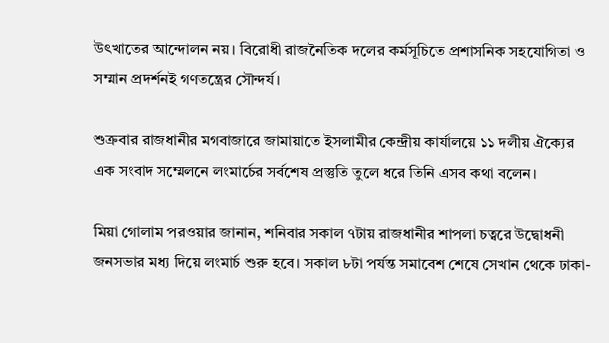উৎখাতের আন্দোলন নয়। বিরোধী রাজনৈতিক দলের কর্মসূচিতে প্রশাসনিক সহযোগিতা ও সম্মান প্রদর্শনই গণতন্ত্রের সৌন্দর্য।

শুক্রবার রাজধানীর মগবাজারে জামায়াতে ইসলামীর কেন্দ্রীয় কার্যালয়ে ১১ দলীয় ঐক্যের এক সংবাদ সম্মেলনে লংমার্চের সর্বশেষ প্রস্তুতি তুলে ধরে তিনি এসব কথা বলেন।

মিয়া গোলাম পরওয়ার জানান, শনিবার সকাল ৭টায় রাজধানীর শাপলা চত্বরে উদ্বোধনী জনসভার মধ্য দিয়ে লংমার্চ শুরু হবে। সকাল ৮টা পর্যন্ত সমাবেশ শেষে সেখান থেকে ঢাকা-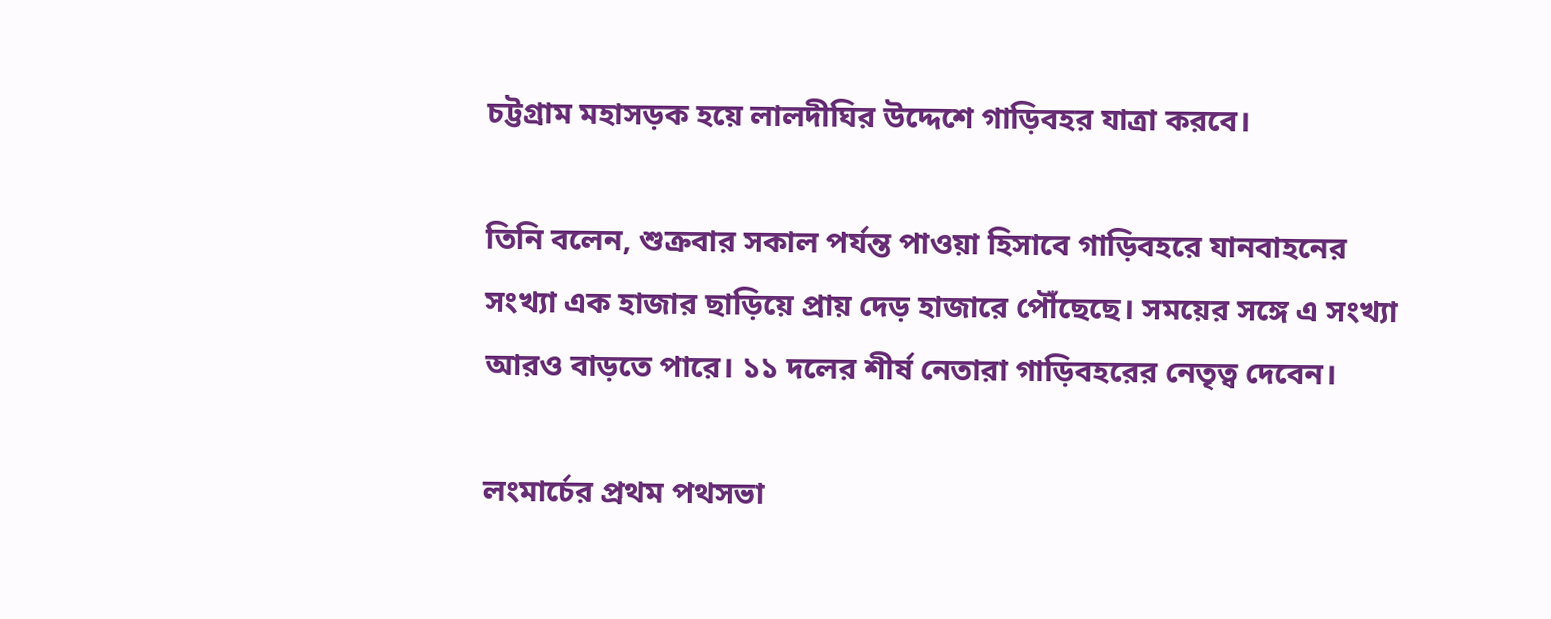চট্টগ্রাম মহাসড়ক হয়ে লালদীঘির উদ্দেশে গাড়িবহর যাত্রা করবে।

তিনি বলেন, শুক্রবার সকাল পর্যন্ত পাওয়া হিসাবে গাড়িবহরে যানবাহনের সংখ্যা এক হাজার ছাড়িয়ে প্রায় দেড় হাজারে পৌঁছেছে। সময়ের সঙ্গে এ সংখ্যা আরও বাড়তে পারে। ১১ দলের শীর্ষ নেতারা গাড়িবহরের নেতৃত্ব দেবেন।

লংমার্চের প্রথম পথসভা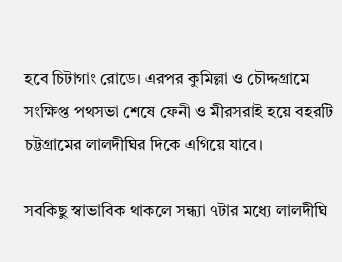হবে চিটাগাং রোডে। এরপর কুমিল্লা ও চৌদ্দগ্রামে সংক্ষিপ্ত পথসভা শেষে ফেনী ও মীরসরাই হয়ে বহরটি চট্টগ্রামের লালদীঘির দিকে এগিয়ে যাবে।

সবকিছু স্বাভাবিক থাকলে সন্ধ্যা ৭টার মধ্যে লালদীঘি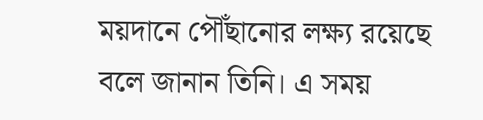ময়দানে পৌঁছানোর লক্ষ্য রয়েছে বলে জানান তিনি। এ সময়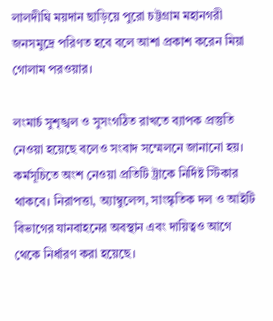লালদীঘি ময়দান ছাড়িয়ে পুরো চট্টগ্রাম মহানগরী জনসমুদ্রে পরিণত হবে বলে আশা প্রকাশ করেন মিয়া গোলাম পরওয়ার।

লংমার্চ সুশৃঙ্খল ও সুসংগঠিত রাখতে ব্যাপক প্রস্তুতি নেওয়া হয়েছে বলেও সংবাদ সম্মেলনে জানানো হয়। কর্মসূচিতে অংশ নেওয়া প্রতিটি ট্রাকে নির্দিষ্ট স্টিকার থাকবে। নিরাপত্তা, অ্যাম্বুলেন্স, সাংস্কৃতিক দল ও আইটি বিভাগের যানবাহনের অবস্থান এবং দায়িত্বও আগে থেকে নির্ধারণ করা হয়েছে।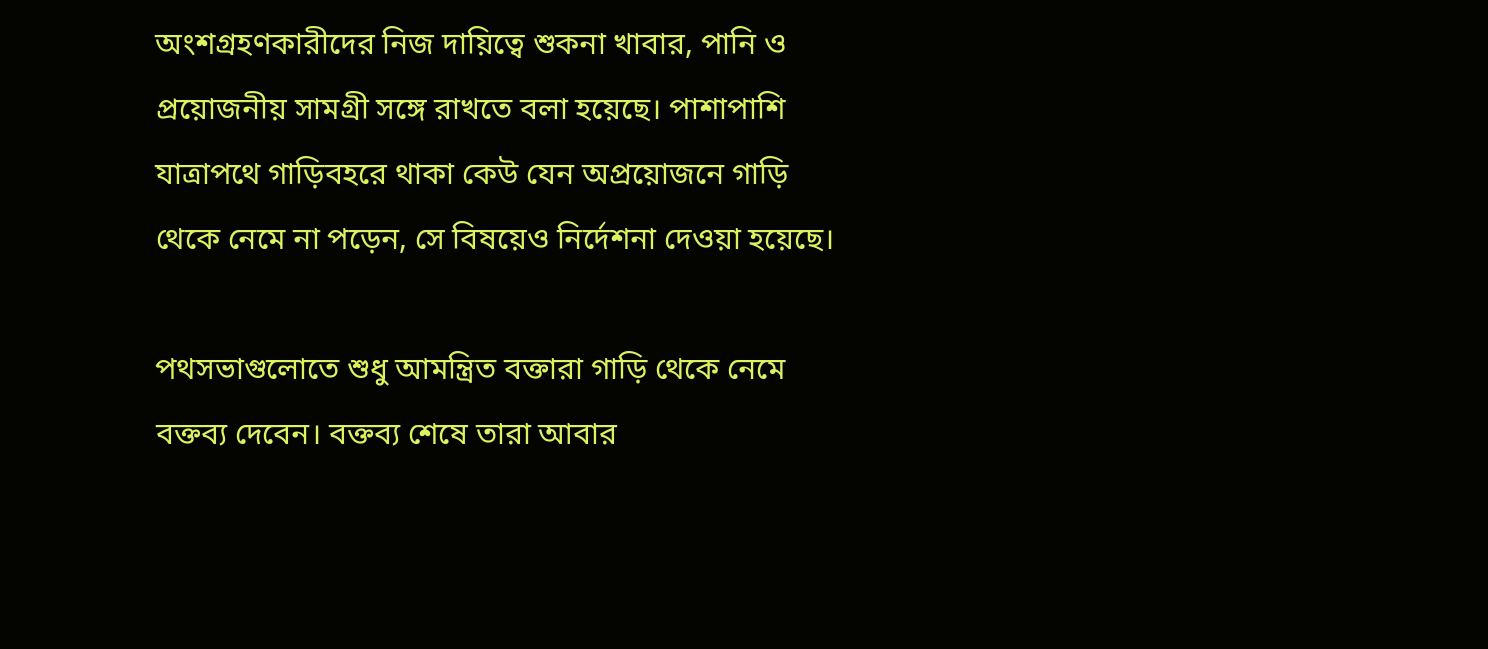অংশগ্রহণকারীদের নিজ দায়িত্বে শুকনা খাবার, পানি ও প্রয়োজনীয় সামগ্রী সঙ্গে রাখতে বলা হয়েছে। পাশাপাশি যাত্রাপথে গাড়িবহরে থাকা কেউ যেন অপ্রয়োজনে গাড়ি থেকে নেমে না পড়েন, সে বিষয়েও নির্দেশনা দেওয়া হয়েছে।

পথসভাগুলোতে শুধু আমন্ত্রিত বক্তারা গাড়ি থেকে নেমে বক্তব্য দেবেন। বক্তব্য শেষে তারা আবার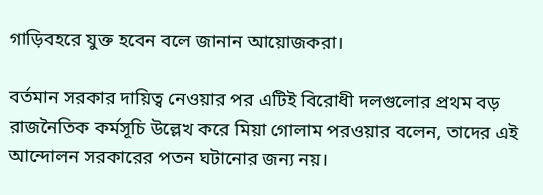গাড়িবহরে যুক্ত হবেন বলে জানান আয়োজকরা।

বর্তমান সরকার দায়িত্ব নেওয়ার পর এটিই বিরোধী দলগুলোর প্রথম বড় রাজনৈতিক কর্মসূচি উল্লেখ করে মিয়া গোলাম পরওয়ার বলেন, তাদের এই আন্দোলন সরকারের পতন ঘটানোর জন্য নয়।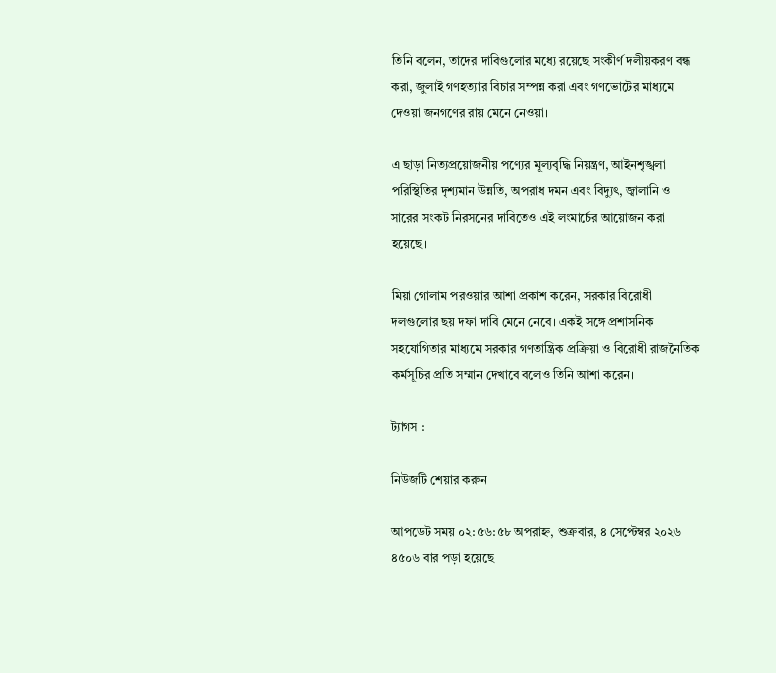তিনি বলেন, তাদের দাবিগুলোর মধ্যে রয়েছে সংকীর্ণ দলীয়করণ বন্ধ করা, জুলাই গণহত্যার বিচার সম্পন্ন করা এবং গণভোটের মাধ্যমে দেওয়া জনগণের রায় মেনে নেওয়া।

এ ছাড়া নিত্যপ্রয়োজনীয় পণ্যের মূল্যবৃদ্ধি নিয়ন্ত্রণ, আইনশৃঙ্খলা পরিস্থিতির দৃশ্যমান উন্নতি, অপরাধ দমন এবং বিদ্যুৎ, জ্বালানি ও সারের সংকট নিরসনের দাবিতেও এই লংমার্চের আয়োজন করা হয়েছে।

মিয়া গোলাম পরওয়ার আশা প্রকাশ করেন, সরকার বিরোধী দলগুলোর ছয় দফা দাবি মেনে নেবে। একই সঙ্গে প্রশাসনিক সহযোগিতার মাধ্যমে সরকার গণতান্ত্রিক প্রক্রিয়া ও বিরোধী রাজনৈতিক কর্মসূচির প্রতি সম্মান দেখাবে বলেও তিনি আশা করেন।

ট্যাগস :

নিউজটি শেয়ার করুন

আপডেট সময় ০২:৫৬:৫৮ অপরাহ্ন, শুক্রবার, ৪ সেপ্টেম্বর ২০২৬
৪৫০৬ বার পড়া হয়েছে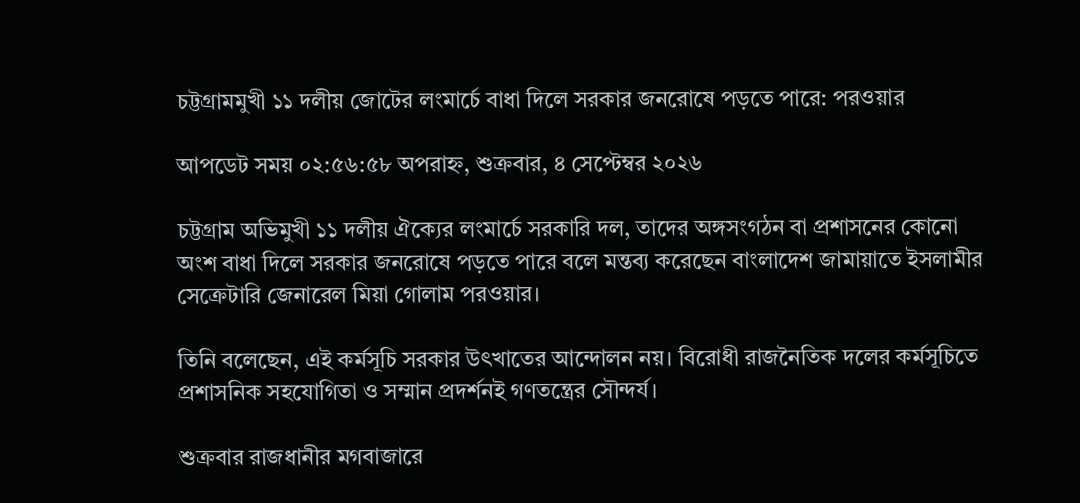চট্টগ্রামমুখী ১১ দলীয় জোটের লংমার্চে বাধা দিলে সরকার জনরোষে পড়তে পারে: পরওয়ার

আপডেট সময় ০২:৫৬:৫৮ অপরাহ্ন, শুক্রবার, ৪ সেপ্টেম্বর ২০২৬

চট্টগ্রাম অভিমুখী ১১ দলীয় ঐক্যের লংমার্চে সরকারি দল, তাদের অঙ্গসংগঠন বা প্রশাসনের কোনো অংশ বাধা দিলে সরকার জনরোষে পড়তে পারে বলে মন্তব্য করেছেন বাংলাদেশ জামায়াতে ইসলামীর সেক্রেটারি জেনারেল মিয়া গোলাম পরওয়ার।

তিনি বলেছেন, এই কর্মসূচি সরকার উৎখাতের আন্দোলন নয়। বিরোধী রাজনৈতিক দলের কর্মসূচিতে প্রশাসনিক সহযোগিতা ও সম্মান প্রদর্শনই গণতন্ত্রের সৌন্দর্য।

শুক্রবার রাজধানীর মগবাজারে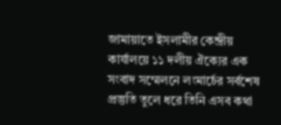জামায়াতে ইসলামীর কেন্দ্রীয় কার্যালয়ে ১১ দলীয় ঐক্যের এক সংবাদ সম্মেলনে লংমার্চের সর্বশেষ প্রস্তুতি তুলে ধরে তিনি এসব কথা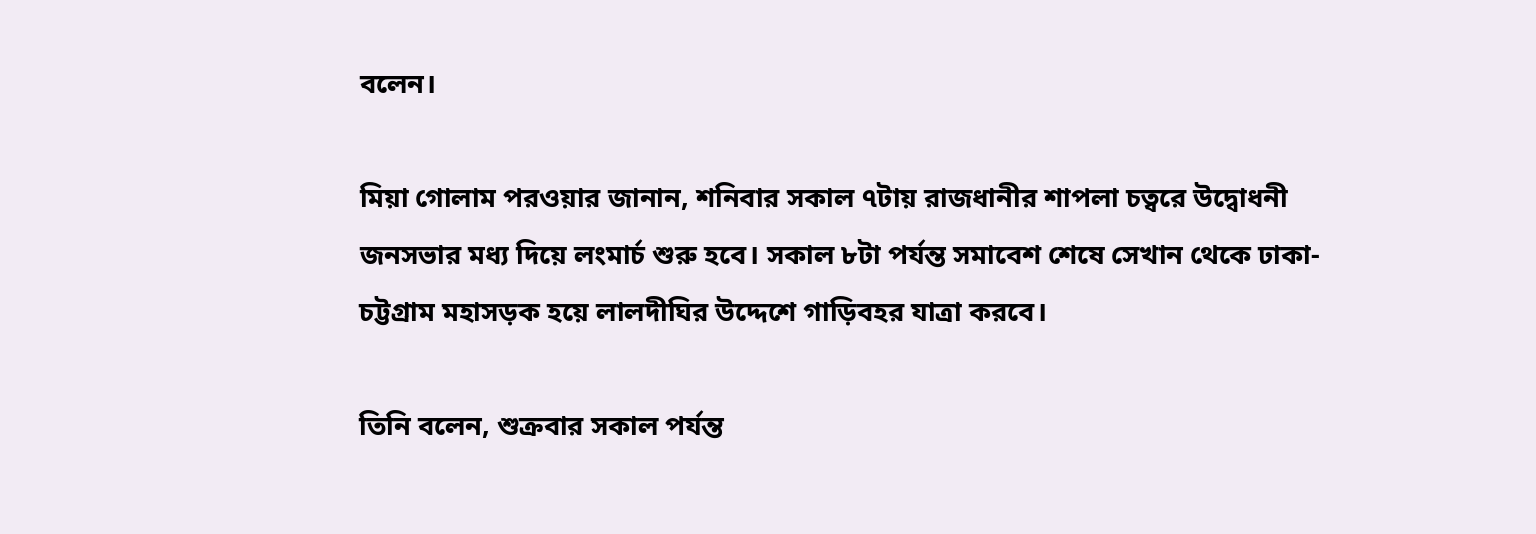বলেন।

মিয়া গোলাম পরওয়ার জানান, শনিবার সকাল ৭টায় রাজধানীর শাপলা চত্বরে উদ্বোধনী জনসভার মধ্য দিয়ে লংমার্চ শুরু হবে। সকাল ৮টা পর্যন্ত সমাবেশ শেষে সেখান থেকে ঢাকা-চট্টগ্রাম মহাসড়ক হয়ে লালদীঘির উদ্দেশে গাড়িবহর যাত্রা করবে।

তিনি বলেন, শুক্রবার সকাল পর্যন্ত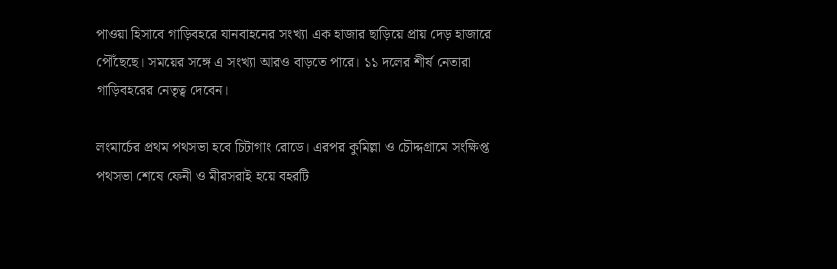পাওয়া হিসাবে গাড়িবহরে যানবাহনের সংখ্যা এক হাজার ছাড়িয়ে প্রায় দেড় হাজারে পৌঁছেছে। সময়ের সঙ্গে এ সংখ্যা আরও বাড়তে পারে। ১১ দলের শীর্ষ নেতারা গাড়িবহরের নেতৃত্ব দেবেন।

লংমার্চের প্রথম পথসভা হবে চিটাগাং রোডে। এরপর কুমিল্লা ও চৌদ্দগ্রামে সংক্ষিপ্ত পথসভা শেষে ফেনী ও মীরসরাই হয়ে বহরটি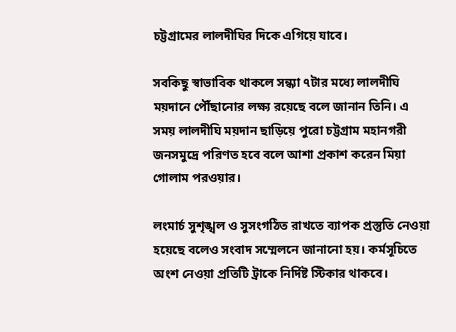চট্টগ্রামের লালদীঘির দিকে এগিয়ে যাবে।

সবকিছু স্বাভাবিক থাকলে সন্ধ্যা ৭টার মধ্যে লালদীঘি ময়দানে পৌঁছানোর লক্ষ্য রয়েছে বলে জানান তিনি। এ সময় লালদীঘি ময়দান ছাড়িয়ে পুরো চট্টগ্রাম মহানগরী জনসমুদ্রে পরিণত হবে বলে আশা প্রকাশ করেন মিয়া গোলাম পরওয়ার।

লংমার্চ সুশৃঙ্খল ও সুসংগঠিত রাখতে ব্যাপক প্রস্তুতি নেওয়া হয়েছে বলেও সংবাদ সম্মেলনে জানানো হয়। কর্মসূচিতে অংশ নেওয়া প্রতিটি ট্রাকে নির্দিষ্ট স্টিকার থাকবে।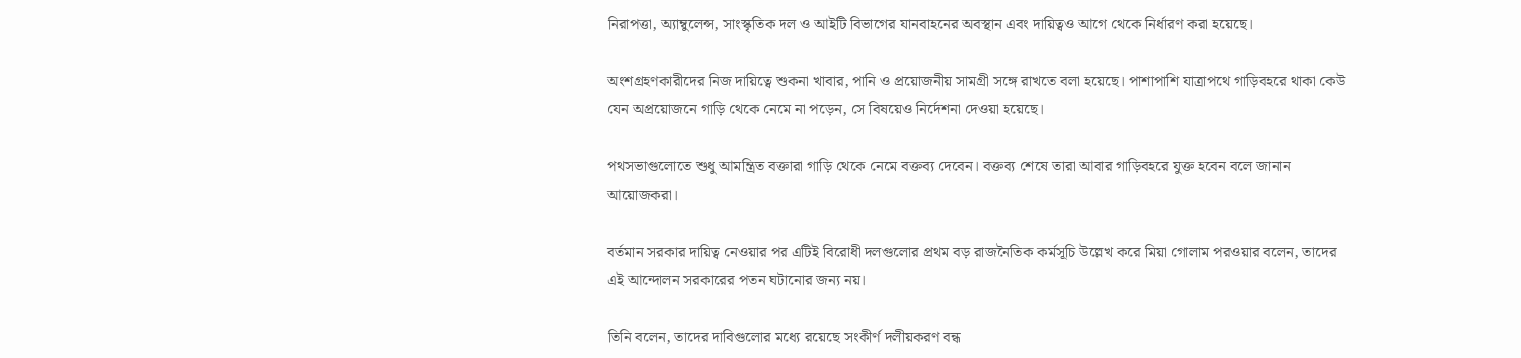নিরাপত্তা, অ্যাম্বুলেন্স, সাংস্কৃতিক দল ও আইটি বিভাগের যানবাহনের অবস্থান এবং দায়িত্বও আগে থেকে নির্ধারণ করা হয়েছে।

অংশগ্রহণকারীদের নিজ দায়িত্বে শুকনা খাবার, পানি ও প্রয়োজনীয় সামগ্রী সঙ্গে রাখতে বলা হয়েছে। পাশাপাশি যাত্রাপথে গাড়িবহরে থাকা কেউ যেন অপ্রয়োজনে গাড়ি থেকে নেমে না পড়েন, সে বিষয়েও নির্দেশনা দেওয়া হয়েছে।

পথসভাগুলোতে শুধু আমন্ত্রিত বক্তারা গাড়ি থেকে নেমে বক্তব্য দেবেন। বক্তব্য শেষে তারা আবার গাড়িবহরে যুক্ত হবেন বলে জানান আয়োজকরা।

বর্তমান সরকার দায়িত্ব নেওয়ার পর এটিই বিরোধী দলগুলোর প্রথম বড় রাজনৈতিক কর্মসূচি উল্লেখ করে মিয়া গোলাম পরওয়ার বলেন, তাদের এই আন্দোলন সরকারের পতন ঘটানোর জন্য নয়।

তিনি বলেন, তাদের দাবিগুলোর মধ্যে রয়েছে সংকীর্ণ দলীয়করণ বন্ধ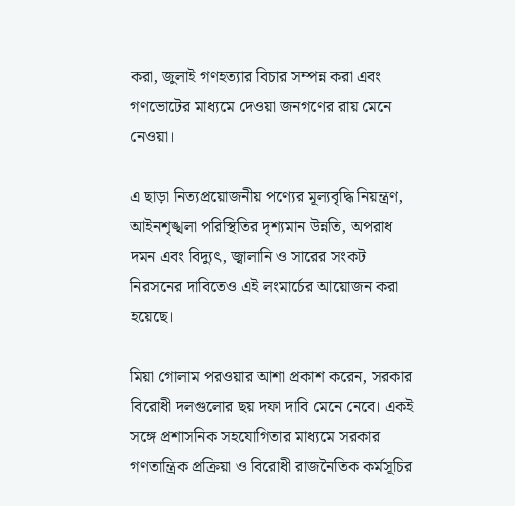করা, জুলাই গণহত্যার বিচার সম্পন্ন করা এবং গণভোটের মাধ্যমে দেওয়া জনগণের রায় মেনে নেওয়া।

এ ছাড়া নিত্যপ্রয়োজনীয় পণ্যের মূল্যবৃদ্ধি নিয়ন্ত্রণ, আইনশৃঙ্খলা পরিস্থিতির দৃশ্যমান উন্নতি, অপরাধ দমন এবং বিদ্যুৎ, জ্বালানি ও সারের সংকট নিরসনের দাবিতেও এই লংমার্চের আয়োজন করা হয়েছে।

মিয়া গোলাম পরওয়ার আশা প্রকাশ করেন, সরকার বিরোধী দলগুলোর ছয় দফা দাবি মেনে নেবে। একই সঙ্গে প্রশাসনিক সহযোগিতার মাধ্যমে সরকার গণতান্ত্রিক প্রক্রিয়া ও বিরোধী রাজনৈতিক কর্মসূচির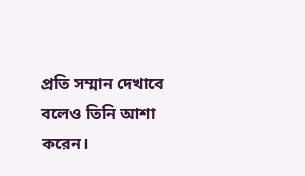প্রতি সম্মান দেখাবে বলেও তিনি আশা করেন।